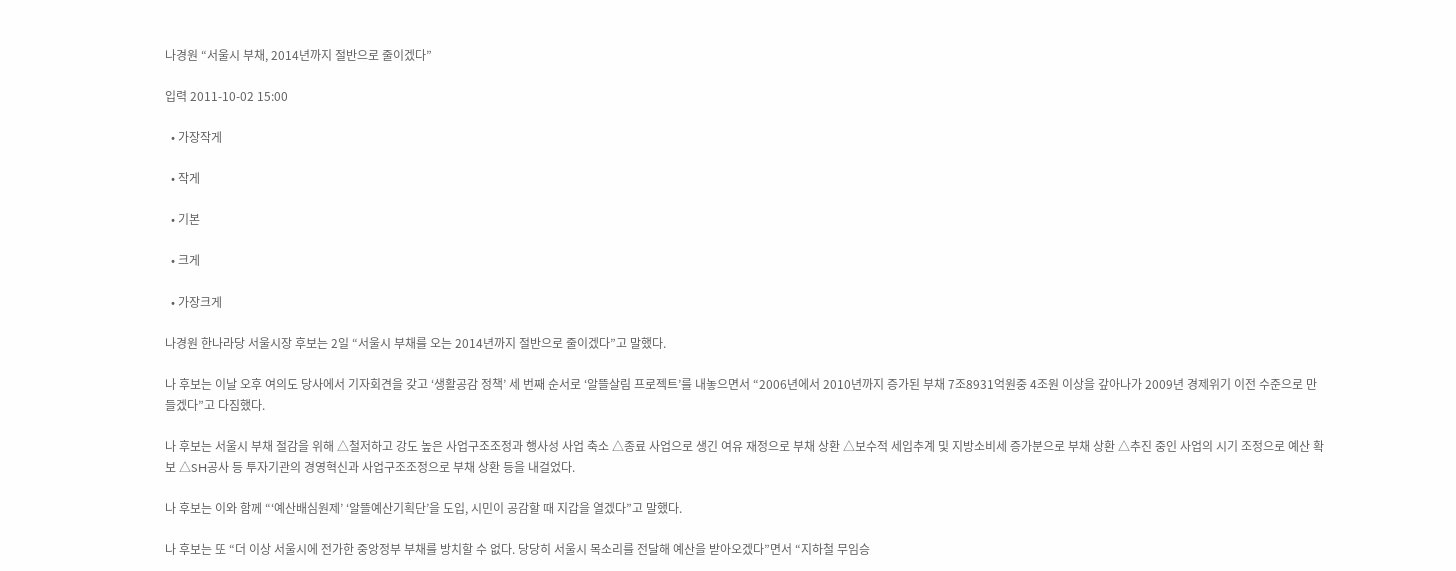나경원 “서울시 부채, 2014년까지 절반으로 줄이겠다”

입력 2011-10-02 15:00

  • 가장작게

  • 작게

  • 기본

  • 크게

  • 가장크게

나경원 한나라당 서울시장 후보는 2일 “서울시 부채를 오는 2014년까지 절반으로 줄이겠다”고 말했다.

나 후보는 이날 오후 여의도 당사에서 기자회견을 갖고 ‘생활공감 정책’ 세 번째 순서로 ‘알뜰살림 프로젝트’를 내놓으면서 “2006년에서 2010년까지 증가된 부채 7조8931억원중 4조원 이상을 갚아나가 2009년 경제위기 이전 수준으로 만들겠다”고 다짐했다.

나 후보는 서울시 부채 절감을 위해 △철저하고 강도 높은 사업구조조정과 행사성 사업 축소 △종료 사업으로 생긴 여유 재정으로 부채 상환 △보수적 세입추계 및 지방소비세 증가분으로 부채 상환 △추진 중인 사업의 시기 조정으로 예산 확보 △SH공사 등 투자기관의 경영혁신과 사업구조조정으로 부채 상환 등을 내걸었다.

나 후보는 이와 함께 “‘예산배심원제’ ‘알뜰예산기획단’을 도입, 시민이 공감할 때 지갑을 열겠다”고 말했다.

나 후보는 또 “더 이상 서울시에 전가한 중앙정부 부채를 방치할 수 없다. 당당히 서울시 목소리를 전달해 예산을 받아오겠다”면서 “지하철 무임승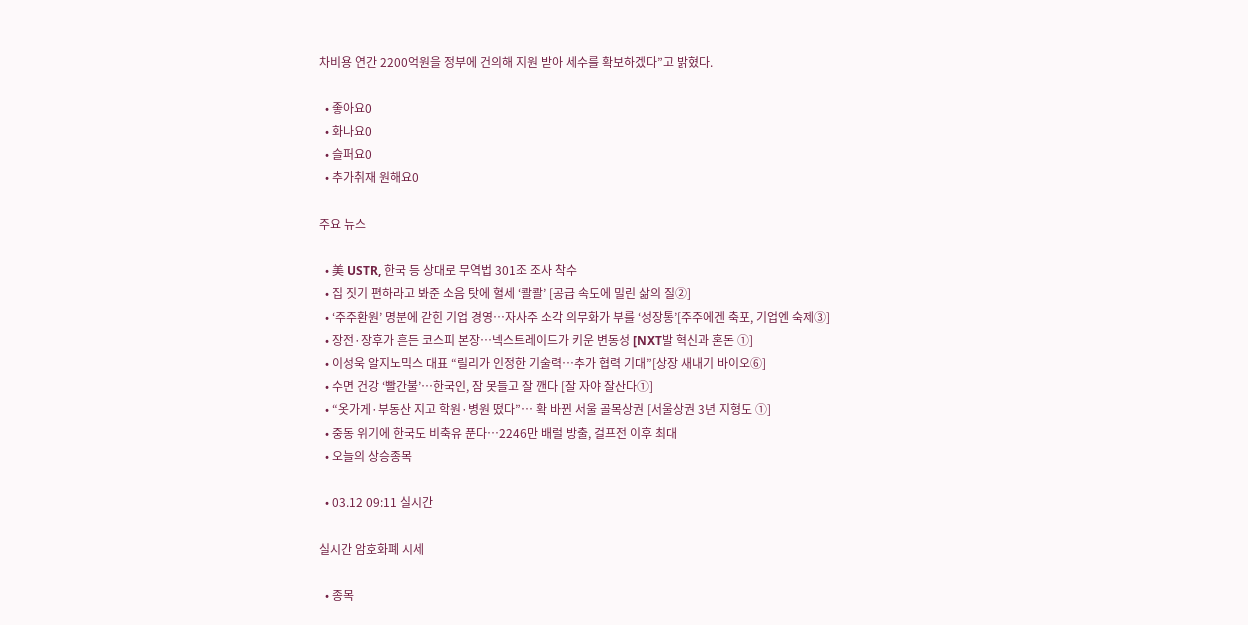차비용 연간 2200억원을 정부에 건의해 지원 받아 세수를 확보하겠다”고 밝혔다.

  • 좋아요0
  • 화나요0
  • 슬퍼요0
  • 추가취재 원해요0

주요 뉴스

  • 美 USTR, 한국 등 상대로 무역법 301조 조사 착수
  • 집 짓기 편하라고 봐준 소음 탓에 혈세 ‘콸콸’ [공급 속도에 밀린 삶의 질②]
  • ‘주주환원’ 명분에 갇힌 기업 경영…자사주 소각 의무화가 부를 ‘성장통’[주주에겐 축포, 기업엔 숙제③]
  • 장전·장후가 흔든 코스피 본장…넥스트레이드가 키운 변동성 [NXT발 혁신과 혼돈 ①]
  • 이성욱 알지노믹스 대표 “릴리가 인정한 기술력…추가 협력 기대”[상장 새내기 바이오⑥]
  • 수면 건강 ‘빨간불’…한국인, 잠 못들고 잘 깬다 [잘 자야 잘산다①]
  • “옷가게·부동산 지고 학원·병원 떴다”… 확 바뀐 서울 골목상권 [서울상권 3년 지형도 ①]
  • 중동 위기에 한국도 비축유 푼다…2246만 배럴 방출, 걸프전 이후 최대
  • 오늘의 상승종목

  • 03.12 09:11 실시간

실시간 암호화폐 시세

  • 종목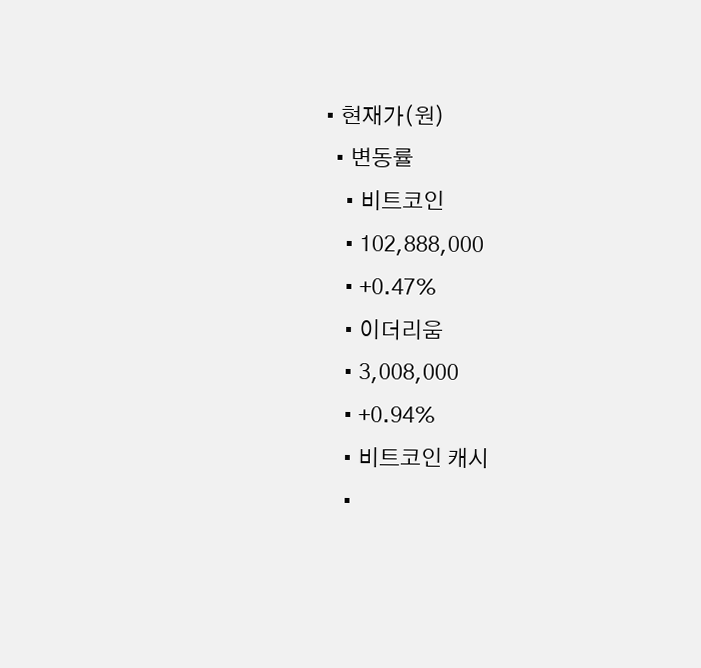• 현재가(원)
  • 변동률
    • 비트코인
    • 102,888,000
    • +0.47%
    • 이더리움
    • 3,008,000
    • +0.94%
    • 비트코인 캐시
    •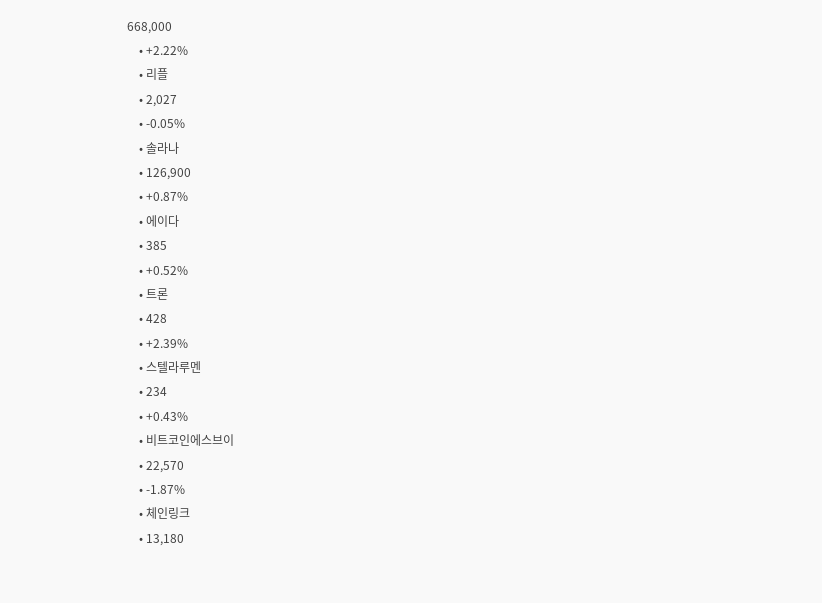668,000
    • +2.22%
    • 리플
    • 2,027
    • -0.05%
    • 솔라나
    • 126,900
    • +0.87%
    • 에이다
    • 385
    • +0.52%
    • 트론
    • 428
    • +2.39%
    • 스텔라루멘
    • 234
    • +0.43%
    • 비트코인에스브이
    • 22,570
    • -1.87%
    • 체인링크
    • 13,180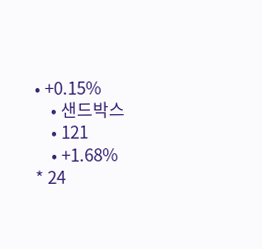• +0.15%
    • 샌드박스
    • 121
    • +1.68%
* 24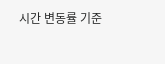시간 변동률 기준